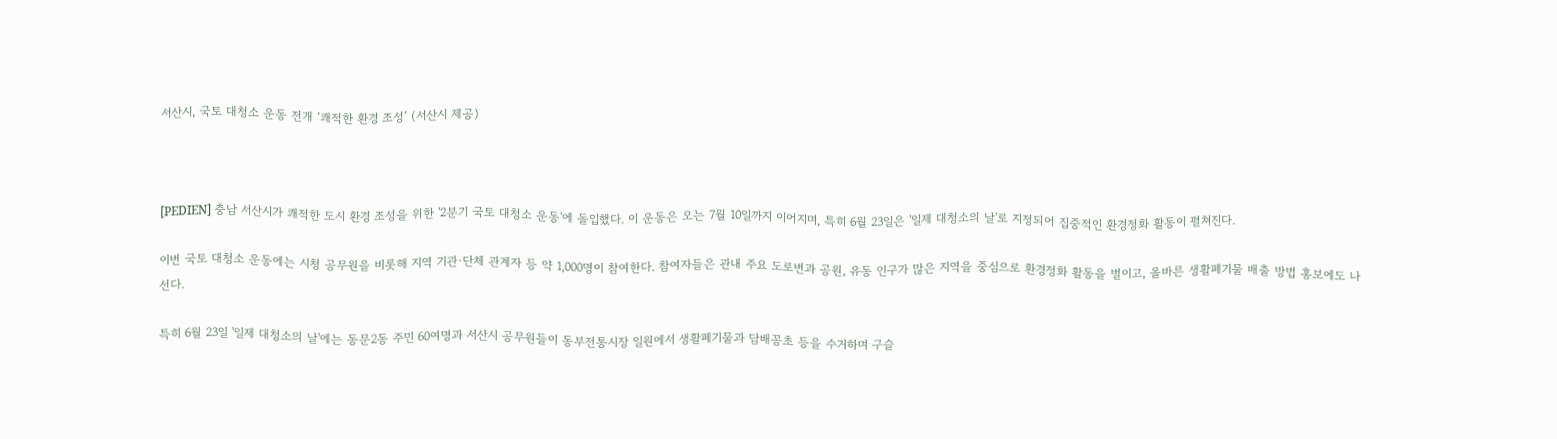서산시, 국토 대청소 운동 전개 ‘쾌적한 환경 조성’ (서산시 제공)



[PEDIEN] 충남 서산시가 쾌적한 도시 환경 조성을 위한 '2분기 국토 대청소 운동'에 돌입했다. 이 운동은 오는 7월 10일까지 이어지며, 특히 6월 23일은 '일제 대청소의 날'로 지정되어 집중적인 환경정화 활동이 펼쳐진다.

이번 국토 대청소 운동에는 시청 공무원을 비롯해 지역 기관·단체 관계자 등 약 1,000명이 참여한다. 참여자들은 관내 주요 도로변과 공원, 유동 인구가 많은 지역을 중심으로 환경정화 활동을 벌이고, 올바른 생활폐기물 배출 방법 홍보에도 나선다.

특히 6월 23일 '일제 대청소의 날'에는 동문2동 주민 60여명과 서산시 공무원들이 동부전통시장 일원에서 생활폐기물과 담배꽁초 등을 수거하며 구슬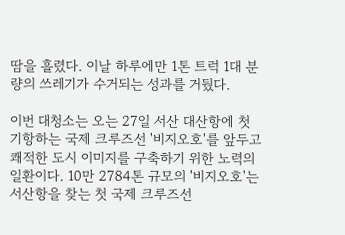땀을 흘렸다. 이날 하루에만 1톤 트럭 1대 분량의 쓰레기가 수거되는 성과를 거뒀다.

이번 대청소는 오는 27일 서산 대산항에 첫 기항하는 국제 크루즈선 '비지오호'를 앞두고 쾌적한 도시 이미지를 구축하기 위한 노력의 일환이다. 10만 2784톤 규모의 '비지오호'는 서산항을 찾는 첫 국제 크루즈선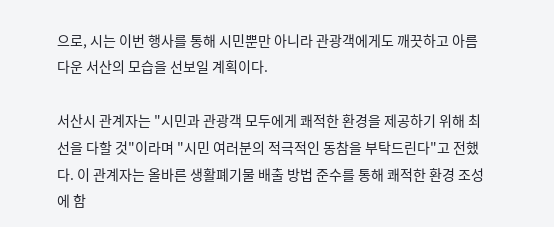으로, 시는 이번 행사를 통해 시민뿐만 아니라 관광객에게도 깨끗하고 아름다운 서산의 모습을 선보일 계획이다.

서산시 관계자는 "시민과 관광객 모두에게 쾌적한 환경을 제공하기 위해 최선을 다할 것"이라며 "시민 여러분의 적극적인 동참을 부탁드린다"고 전했다. 이 관계자는 올바른 생활폐기물 배출 방법 준수를 통해 쾌적한 환경 조성에 함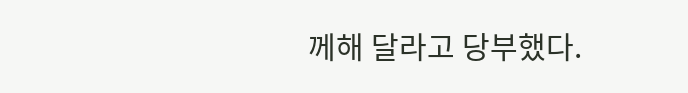께해 달라고 당부했다.